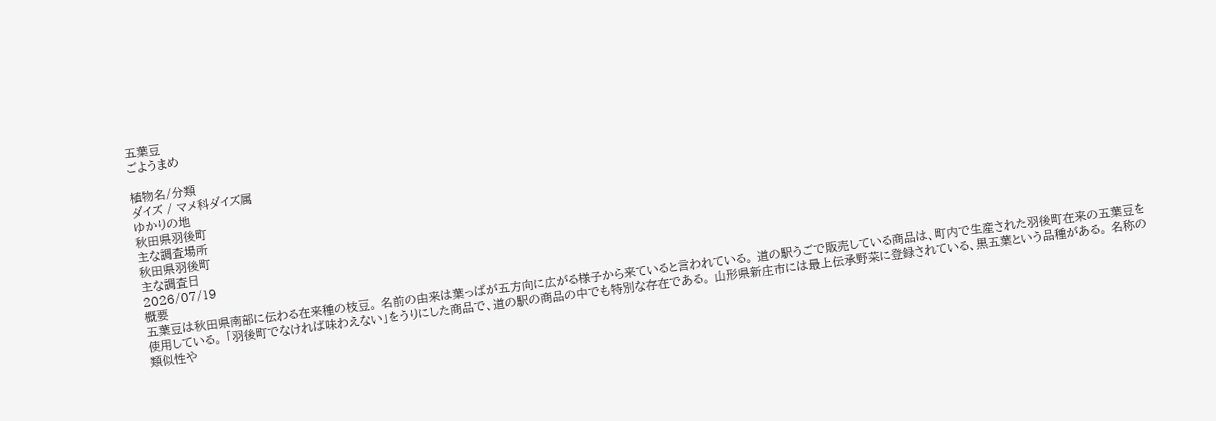五葉豆
ごようまめ

植物名/分類
ダイズ / マメ科ダイズ属
ゆかりの地
秋田県羽後町
主な調査場所
秋田県羽後町
主な調査日
2026/07/19
概要
五葉豆は秋田県南部に伝わる在来種の枝豆。 名前の由来は葉っぱが五方向に広がる様子から来ていると言われている。 道の駅うごで販売している商品は、町内で生産された羽後町在来の五葉豆を使用している。 「羽後町でなければ味わえない」をうりにした商品で、道の駅の商品の中でも特別な存在である。 山形県新庄市には最上伝承野菜に登録されている、黒五葉という品種がある。 名称の類似性や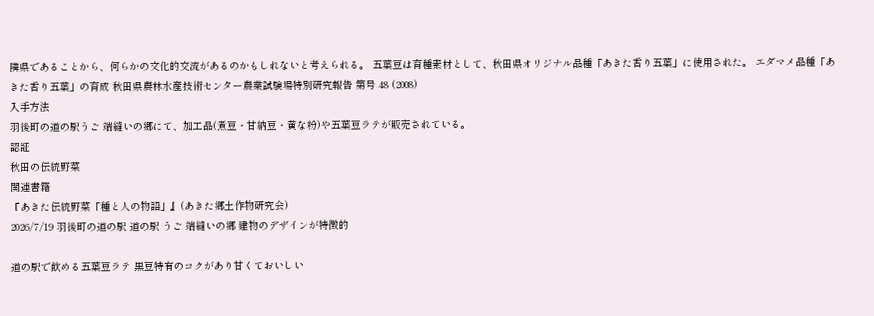隣県であることから、何らかの文化的交流があるのかもしれないと考えられる。 五葉豆は育種素材として、秋田県オリジナル品種「あきた香り五葉」に使用された。 エダマメ品種「あきた香り五葉」の育成 秋田県農林水産技術センター農業試験場特別研究報告 第号 48 (2008)
入手方法
羽後町の道の駅うご 端縫いの郷にて、加工品(煮豆・甘納豆・黄な粉)や五葉豆ラテが販売されている。
認証
秋田の伝統野菜
関連書籍
『あきた伝統野菜「種と人の物語」』(あきた郷土作物研究会)
2026/7/19 羽後町の道の駅 道の駅 うご 端縫いの郷 建物のデザインが特徴的

道の駅で飲める五葉豆ラテ 黒豆特有のコクがあり甘くておいしい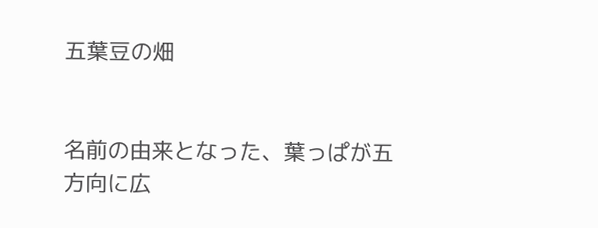五葉豆の畑


名前の由来となった、葉っぱが五方向に広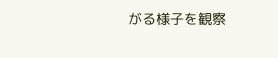がる様子を観察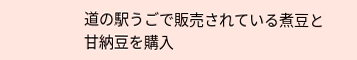道の駅うごで販売されている煮豆と甘納豆を購入